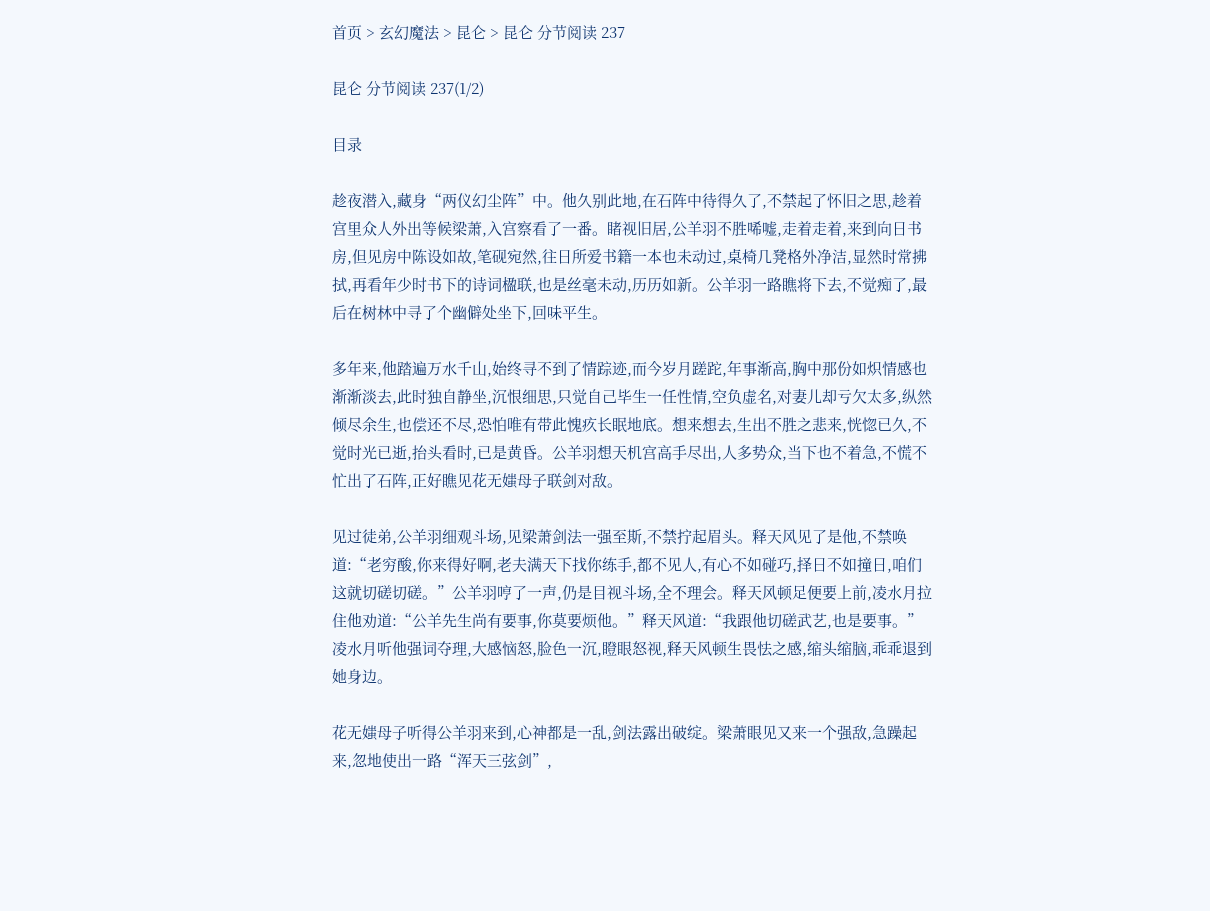首页 > 玄幻魔法 > 昆仑 > 昆仑 分节阅读 237

昆仑 分节阅读 237(1/2)

目录

趁夜潜入,藏身“两仪幻尘阵”中。他久别此地,在石阵中待得久了,不禁起了怀旧之思,趁着宫里众人外出等候梁萧,入宫察看了一番。睹视旧居,公羊羽不胜唏嘘,走着走着,来到向日书房,但见房中陈设如故,笔砚宛然,往日所爱书籍一本也未动过,桌椅几凳格外净洁,显然时常拂拭,再看年少时书下的诗词楹联,也是丝毫未动,历历如新。公羊羽一路瞧将下去,不觉痴了,最后在树林中寻了个幽僻处坐下,回味平生。

多年来,他踏遍万水千山,始终寻不到了情踪迹,而今岁月蹉跎,年事渐高,胸中那份如炽情感也渐渐淡去,此时独自静坐,沉恨细思,只觉自己毕生一任性情,空负虚名,对妻儿却亏欠太多,纵然倾尽余生,也偿还不尽,恐怕唯有带此愧疚长眠地底。想来想去,生出不胜之悲来,恍惚已久,不觉时光已逝,抬头看时,已是黄昏。公羊羽想天机宫高手尽出,人多势众,当下也不着急,不慌不忙出了石阵,正好瞧见花无媸母子联剑对敌。

见过徒弟,公羊羽细观斗场,见梁萧剑法一强至斯,不禁拧起眉头。释天风见了是他,不禁唤道:“老穷酸,你来得好啊,老夫满天下找你练手,都不见人,有心不如碰巧,择日不如撞日,咱们这就切磋切磋。”公羊羽哼了一声,仍是目视斗场,全不理会。释天风顿足便要上前,凌水月拉住他劝道:“公羊先生尚有要事,你莫要烦他。”释天风道:“我跟他切磋武艺,也是要事。”凌水月听他强词夺理,大感恼怒,脸色一沉,瞪眼怒视,释天风顿生畏怯之感,缩头缩脑,乖乖退到她身边。

花无媸母子听得公羊羽来到,心神都是一乱,剑法露出破绽。梁萧眼见又来一个强敌,急躁起来,忽地使出一路“浑天三弦剑”,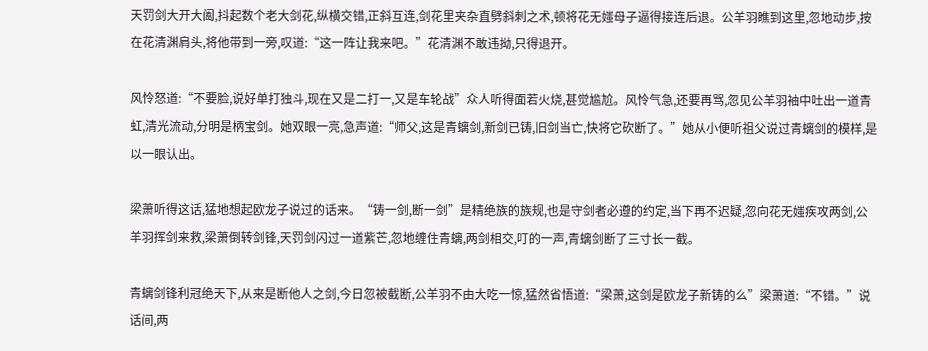天罚剑大开大阖,抖起数个老大剑花,纵横交错,正斜互连,剑花里夹杂直劈斜刺之术,顿将花无媸母子逼得接连后退。公羊羽瞧到这里,忽地动步,按在花清渊肩头,将他带到一旁,叹道:“这一阵让我来吧。”花清渊不敢违拗,只得退开。

风怜怒道:“不要脸,说好单打独斗,现在又是二打一,又是车轮战”众人听得面若火烧,甚觉尴尬。风怜气急,还要再骂,忽见公羊羽袖中吐出一道青虹,清光流动,分明是柄宝剑。她双眼一亮,急声道:“师父,这是青螭剑,新剑已铸,旧剑当亡,快将它砍断了。”她从小便听祖父说过青螭剑的模样,是以一眼认出。

梁萧听得这话,猛地想起欧龙子说过的话来。“铸一剑,断一剑”是精绝族的族规,也是守剑者必遵的约定,当下再不迟疑,忽向花无媸疾攻两剑,公羊羽挥剑来救,梁萧倒转剑锋,天罚剑闪过一道紫芒,忽地缠住青螭,两剑相交,叮的一声,青螭剑断了三寸长一截。

青螭剑锋利冠绝天下,从来是断他人之剑,今日忽被截断,公羊羽不由大吃一惊,猛然省悟道:“梁萧,这剑是欧龙子新铸的么”梁萧道:“不错。”说话间,两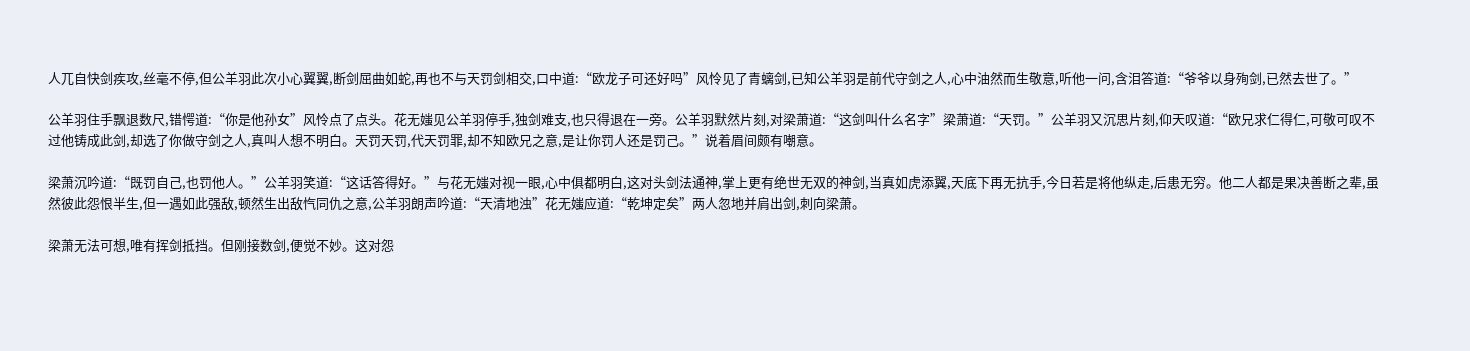人兀自快剑疾攻,丝毫不停,但公羊羽此次小心翼翼,断剑屈曲如蛇,再也不与天罚剑相交,口中道:“欧龙子可还好吗”风怜见了青螭剑,已知公羊羽是前代守剑之人,心中油然而生敬意,听他一问,含泪答道:“爷爷以身殉剑,已然去世了。”

公羊羽住手飘退数尺,错愕道:“你是他孙女”风怜点了点头。花无媸见公羊羽停手,独剑难支,也只得退在一旁。公羊羽默然片刻,对梁萧道:“这剑叫什么名字”梁萧道:“天罚。”公羊羽又沉思片刻,仰天叹道:“欧兄求仁得仁,可敬可叹不过他铸成此剑,却选了你做守剑之人,真叫人想不明白。天罚天罚,代天罚罪,却不知欧兄之意,是让你罚人还是罚己。”说着眉间颇有嘲意。

梁萧沉吟道:“既罚自己,也罚他人。”公羊羽笑道:“这话答得好。”与花无媸对视一眼,心中俱都明白,这对头剑法通神,掌上更有绝世无双的神剑,当真如虎添翼,天底下再无抗手,今日若是将他纵走,后患无穷。他二人都是果决善断之辈,虽然彼此怨恨半生,但一遇如此强敌,顿然生出敌忾同仇之意,公羊羽朗声吟道:“天清地浊”花无媸应道:“乾坤定矣”两人忽地并肩出剑,刺向梁萧。

梁萧无法可想,唯有挥剑抵挡。但刚接数剑,便觉不妙。这对怨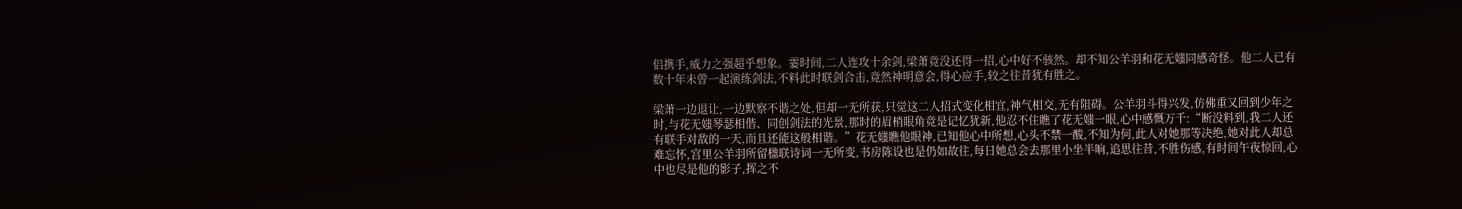侣携手,威力之强超乎想象。霎时间,二人连攻十余剑,梁萧竟没还得一招,心中好不骇然。却不知公羊羽和花无媸同感奇怪。他二人已有数十年未曾一起演练剑法,不料此时联剑合击,竟然神明意会,得心应手,较之往昔犹有胜之。

梁萧一边退让,一边默察不谐之处,但却一无所获,只觉这二人招式变化相宜,神气相交,无有阻碍。公羊羽斗得兴发,仿佛重又回到少年之时,与花无媸琴瑟相偕、同创剑法的光景,那时的眉梢眼角竟是记忆犹新,他忍不住瞧了花无媸一眼,心中感慨万千:“断没料到,我二人还有联手对敌的一天,而且还能这般相谐。”花无媸瞧他眼神,已知他心中所想,心头不禁一酸,不知为何,此人对她那等决绝,她对此人却总难忘怀,宫里公羊羽所留楹联诗词一无所变,书房陈设也是仍如故往,每日她总会去那里小坐半晌,追思往昔,不胜伤感,有时间午夜惊回,心中也尽是他的影子,挥之不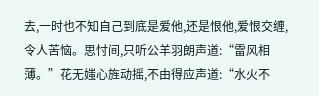去,一时也不知自己到底是爱他,还是恨他,爱恨交缠,令人苦恼。思忖间,只听公羊羽朗声道:“雷风相薄。”花无媸心旌动摇,不由得应声道:“水火不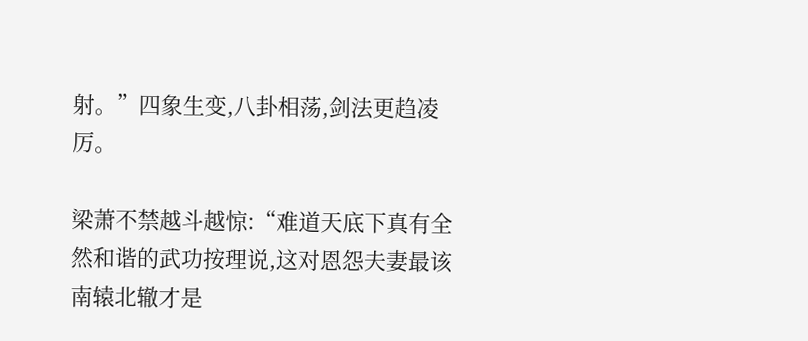射。”四象生变,八卦相荡,剑法更趋凌厉。

梁萧不禁越斗越惊:“难道天底下真有全然和谐的武功按理说,这对恩怨夫妻最该南辕北辙才是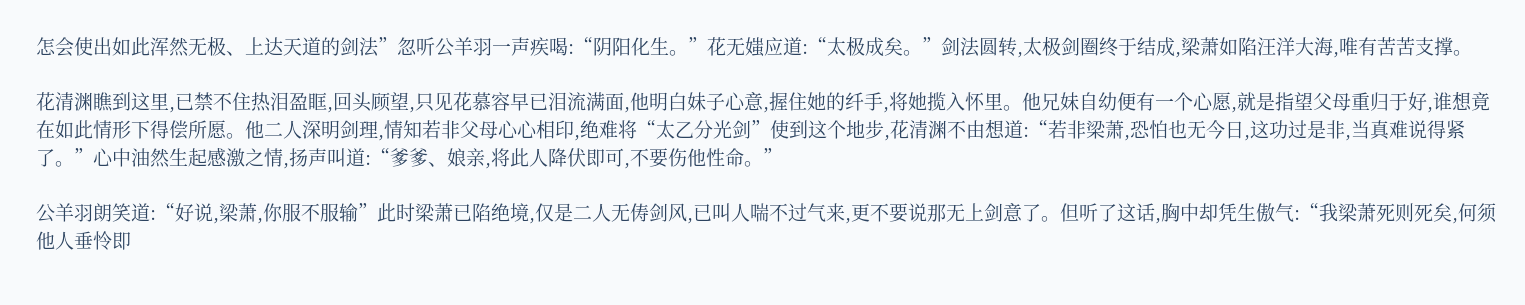怎会使出如此浑然无极、上达天道的剑法”忽听公羊羽一声疾喝:“阴阳化生。”花无媸应道:“太极成矣。”剑法圆转,太极剑圈终于结成,梁萧如陷汪洋大海,唯有苦苦支撑。

花清渊瞧到这里,已禁不住热泪盈眶,回头顾望,只见花慕容早已泪流满面,他明白妹子心意,握住她的纤手,将她揽入怀里。他兄妹自幼便有一个心愿,就是指望父母重归于好,谁想竟在如此情形下得偿所愿。他二人深明剑理,情知若非父母心心相印,绝难将“太乙分光剑”使到这个地步,花清渊不由想道:“若非梁萧,恐怕也无今日,这功过是非,当真难说得紧了。”心中油然生起感激之情,扬声叫道:“爹爹、娘亲,将此人降伏即可,不要伤他性命。”

公羊羽朗笑道:“好说,梁萧,你服不服输”此时梁萧已陷绝境,仅是二人无俦剑风,已叫人喘不过气来,更不要说那无上剑意了。但听了这话,胸中却凭生傲气:“我梁萧死则死矣,何须他人垂怜即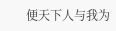便天下人与我为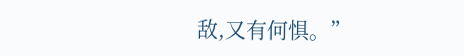敌,又有何惧。”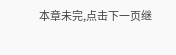本章未完,点击下一页继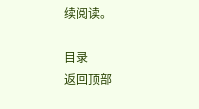续阅读。

目录
返回顶部